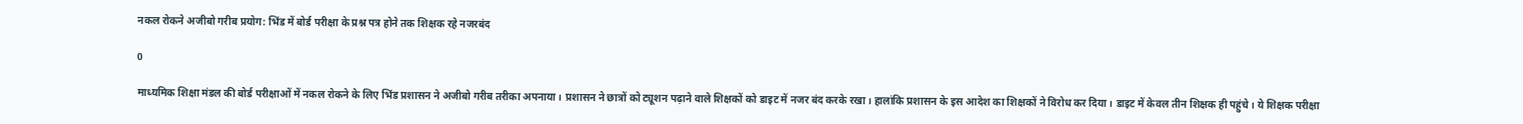नकल रोकने अजीबो गरीब प्रयोग: भिंड में बोर्ड परीक्षा के प्रश्न पत्र होने तक शिक्षक रहे नजरबंद

0

माध्यमिक शिक्षा मंडल की बोर्ड परीक्षाओं में नकल रोकने के लिए भिंड प्रशासन ने अजीबो गरीब तरीका अपनाया। प्रशासन ने छात्रों को ट्यूशन पढ़ाने वाले शिक्षकों को डाइट में नजर बंद करके रखा। हालांकि प्रशासन के इस आदेश का शिक्षकों ने विरोध कर दिया। डाइट में केवल तीन शिक्षक ही पहुंचे। ये शिक्षक परीक्षा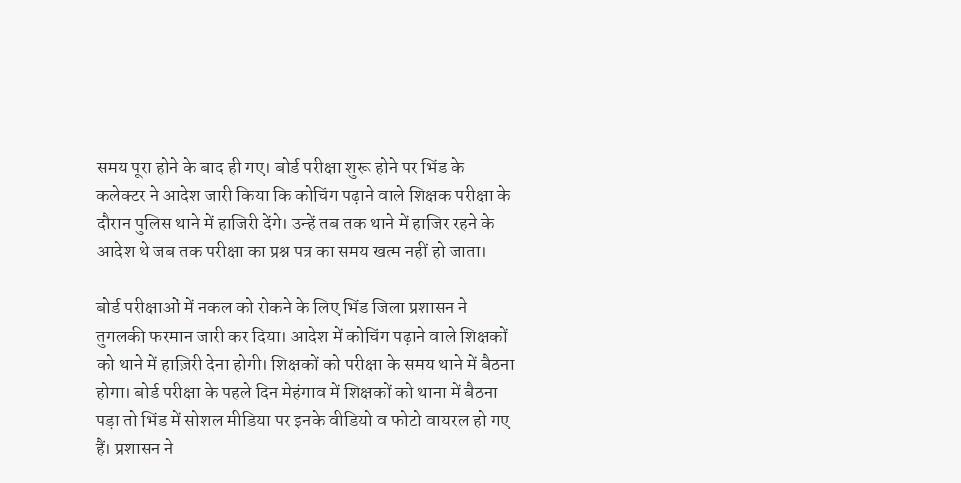समय पूरा होने के बाद ही गए। बोर्ड परीक्षा शुरू होने पर भिंड के कलेक्टर ने आदेश जारी किया कि कोचिंग पढ़ाने वाले शिक्षक परीक्षा के दौरान पुलिस थाने में हाजिरी देंगे। उन्हें तब तक थाने में हाजिर रहने के आदेश थे जब तक परीक्षा का प्रश्न पत्र का समय खत्म नहीं हो जाता।

बोर्ड परीक्षाओं में नकल को रोकने के लिए भिंड जिला प्रशासन ने तुगलकी फरमान जारी कर दिया। आदेश में कोचिंग पढ़ाने वाले शिक्षकों को थाने में हाज़िरी देना होगी। शिक्षकों को परीक्षा के समय थाने में बैठना होगा। बोर्ड परीक्षा के पहले दिन मेहंगाव में शिक्षकों को थाना में बैठना पड़ा तो भिंड में सोशल मीडिया पर इनके वीडियो व फोटो वायरल हो गए हैं। प्रशासन ने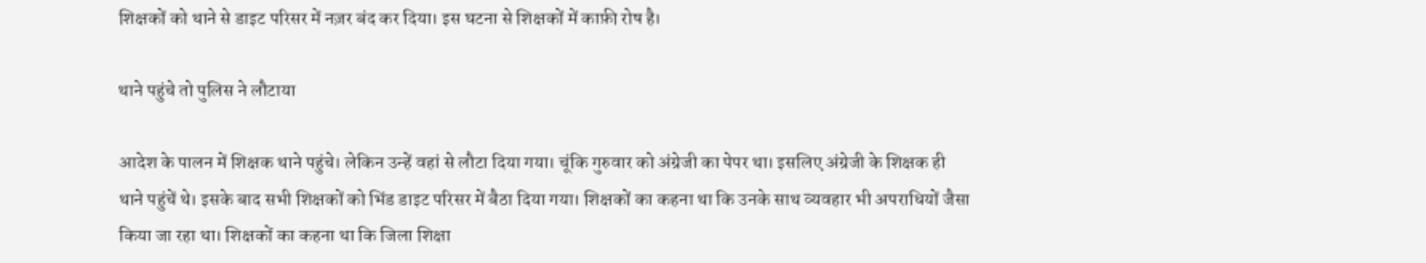शिक्षकों को थाने से डाइट परिसर में नज़र बंद कर दिया। इस घटना से शिक्षकों में काफ़ी रोष है।

थाने पहुंचे तो पुलिस ने लौटाया

आदेश के पालन में शिक्षक थाने पहुंचे। लेकिन उन्हें वहां से लौटा दिया गया। चूंकि गुरुवार को अंग्रेजी का पेपर था। इसलिए अंग्रेजी के शिक्षक ही थाने पहुंचें थे। इसके बाद सभी शिक्षकों को भिंड डाइट परिसर में बैठा दिया गया। शिक्षकों का कहना था कि उनके साथ व्यवहार भी अपराधियों जैसा किया जा रहा था। शिक्षकों का कहना था कि जिला शिक्षा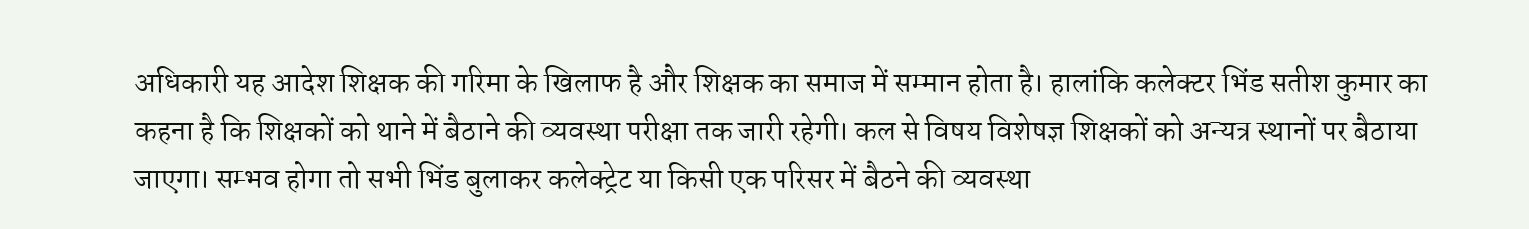अधिकारी यह आदेश शिक्षक की गरिमा के खिलाफ है और शिक्षक का समाज में सम्मान होता है। हालांकि कलेक्टर भिंड सतीश कुमार का कहना है कि शिक्षकों को थाने में बैठाने की व्यवस्था परीक्षा तक जारी रहेगी। कल से विषय विशेषज्ञ शिक्षकों को अन्यत्र स्थानों पर बैठाया जाएगा। सम्भव होगा तो सभी भिंड बुलाकर कलेक्ट्रेट या किसी एक परिसर में बैठने की व्यवस्था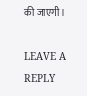की जाएगी।

LEAVE A REPLY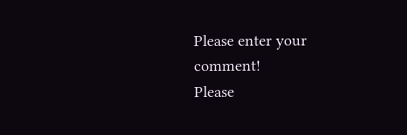Please enter your comment!
Please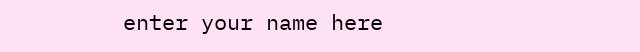enter your name here